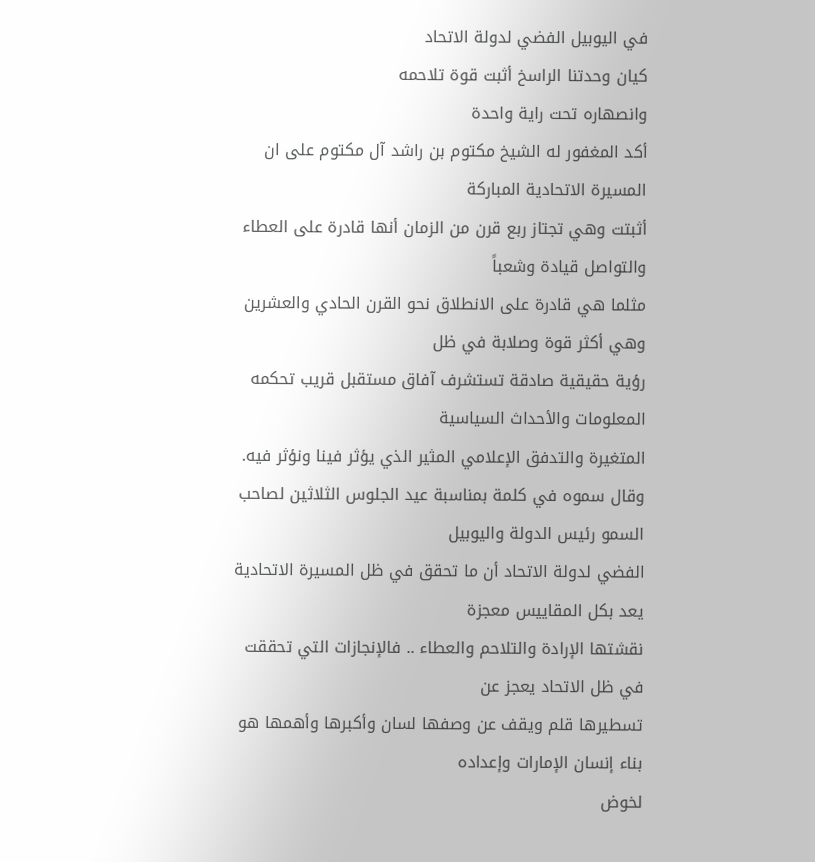في اليوبيل الفضي لدولة الاتحاد
كيان وحدتنا الراسخ أثبت قوة تلاحمه
وانصهاره تحت راية واحدة
أكد المغفور له الشيخ مكتوم بن راشد آل مكتوم على ان المسيرة الاتحادية المباركة
أثبتت وهي تجتاز ربع قرن من الزمان أنها قادرة على العطاء والتواصل قيادة وشعباً
مثلما هي قادرة على الانطلاق نحو القرن الحادي والعشرين وهي أكثر قوة وصلابة في ظل
رؤية حقيقية صادقة تستشرف آفاق مستقبل قريب تحكمه المعلومات والأحداث السياسية
المتغيرة والتدفق الإعلامي المثير الذي يؤثر فينا ونؤثر فيه.
وقال سموه في كلمة بمناسبة عيد الجلوس الثلاثين لصاحب السمو رئيس الدولة واليوبيل
الفضي لدولة الاتحاد أن ما تحقق في ظل المسيرة الاتحادية يعد بكل المقاييس معجزة
نقشتها الإرادة والتلاحم والعطاء .. فالإنجازات التي تحققت في ظل الاتحاد يعجز عن
تسطيرها قلم ويقف عن وصفها لسان وأكبرها وأهمها هو بناء إنسان الإمارات وإعداده
لخوض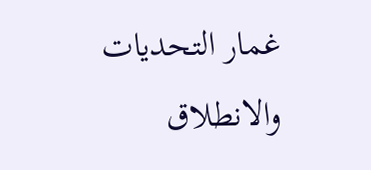غمار التحديات والانطلاق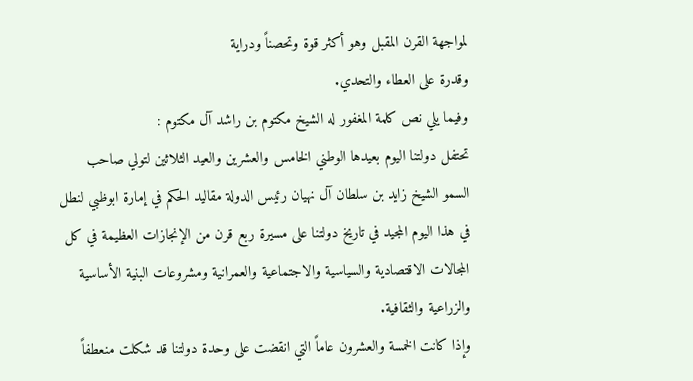لمواجهة القرن المقبل وهو أكثر قوة وتحصناً ودراية
وقدرة على العطاء والتحدي.
وفيما يلي نص كلمة المغفور له الشيخ مكتوم بن راشد آل مكتوم :
تحتفل دولتنا اليوم بعيدها الوطني الخامس والعشرين والعيد الثلاثين لتولي صاحب
السمو الشيخ زايد بن سلطان آل نهيان رئيس الدولة مقاليد الحكم في إمارة ابوظبي لنطل
في هذا اليوم المجيد في تاريخ دولتنا على مسيرة ربع قرن من الإنجازات العظيمة في كل
المجالات الاقتصادية والسياسية والاجتماعية والعمرانية ومشروعات البنية الأساسية
والزراعية والثقافية.
وإذا كانت الخمسة والعشرون عاماً التي انقضت على وحدة دولتنا قد شكلت منعطفاً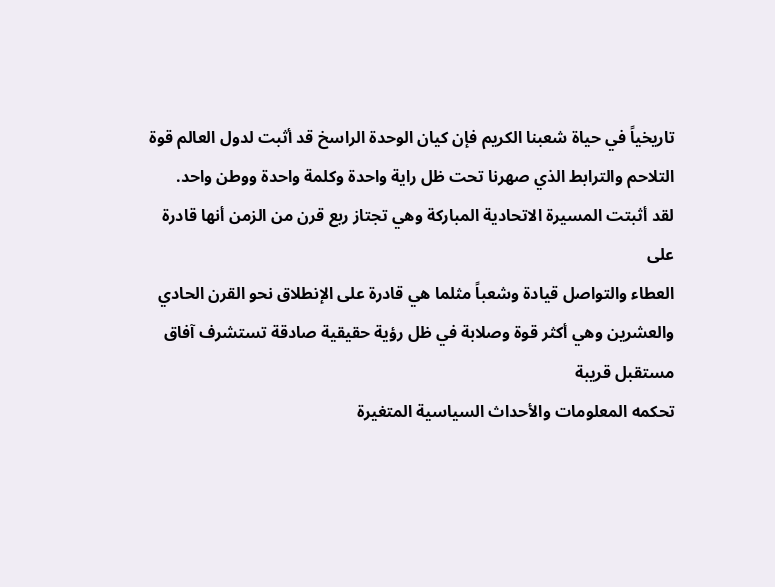تاريخياً في حياة شعبنا الكريم فإن كيان الوحدة الراسخ قد أثبت لدول العالم قوة
التلاحم والترابط الذي صهرنا تحت ظل راية واحدة وكلمة واحدة ووطن واحد.
لقد أثبتت المسيرة الاتحادية المباركة وهي تجتاز ربع قرن من الزمن أنها قادرة على
العطاء والتواصل قيادة وشعباً مثلما هي قادرة على الإنطلاق نحو القرن الحادي
والعشرين وهي أكثر قوة وصلابة في ظل رؤية حقيقية صادقة تستشرف آفاق مستقبل قريبة
تحكمه المعلومات والأحداث السياسية المتغيرة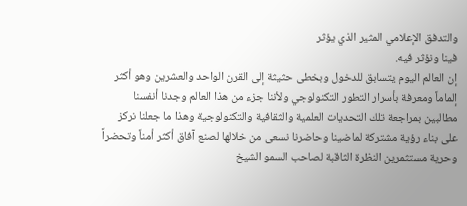والتدفق الإعلامي المثير الذي يؤثر
فينا ونؤثر فيه.
إن العالم اليوم يتسابق للدخول وبخطى حثيثة إلى القرن الواحد والعشرين وهو أكثر
إلماماً ومعرفة بأسرار التطور التكنولوجي ولأننا جزء من هذا العالم وجدنا أنفسنا
مطالبين بمراجعة تلك التحديات العلمية والثقافية والتكنولوجية وهذا ما جعلنا نركز
على بناء رؤية مشتركة لماضينا وحاضرنا نسعى من خلالها لصنع آفاق أكثر أمناً وتحضراً
وحرية مستثمرين النظرة الثاقبة لصاحب السمو الشيخ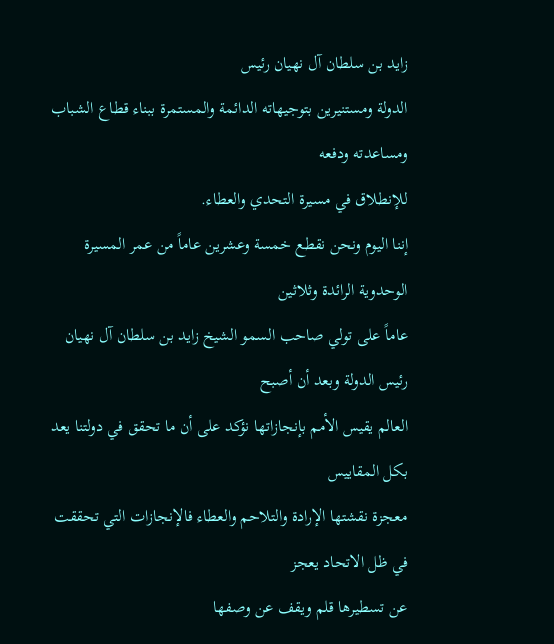زايد بن سلطان آل نهيان رئيس
الدولة ومستنيرين بتوجيهاته الدائمة والمستمرة ببناء قطاع الشباب ومساعدته ودفعه
للإنطلاق في مسيرة التحدي والعطاء.
إننا اليوم ونحن نقطع خمسة وعشرين عاماً من عمر المسيرة الوحدوية الرائدة وثلاثين
عاماً على تولي صاحب السمو الشيخ زايد بن سلطان آل نهيان رئيس الدولة وبعد أن أصبح
العالم يقيس الأمم بإنجازاتها نؤكد على أن ما تحقق في دولتنا يعد بكل المقاييس
معجزة نقشتها الإرادة والتلاحم والعطاء فالإنجازات التي تحققت في ظل الاتحاد يعجز
عن تسطيرها قلم ويقف عن وصفها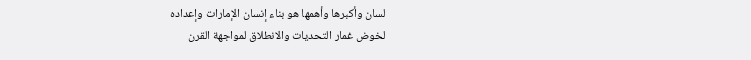لسان وأكبرها وأهمها هو بناء إنسان الإمارات وإعداده
لخوض غمار التحديات والانطلاق لمواجهة القرن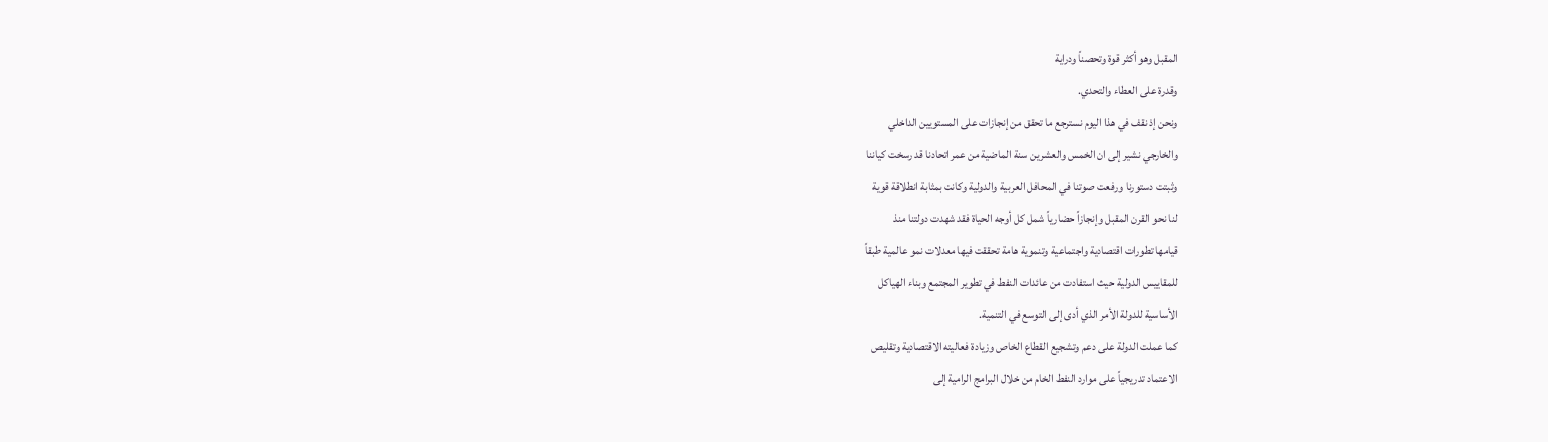المقبل وهو أكثر قوة وتحصناً ودراية
وقدرة على العطاء والتحدي.
ونحن إذ نقف في هذا اليوم نسترجع ما تحقق من إنجازات على المستويين الداخلي
والخارجي نشير إلى ان الخمس والعشرين سنة الماضية من عمر اتحادنا قد رسخت كياننا
وثبتت دستورنا ورفعت صوتنا في المحافل العربية والدولية وكانت بمثابة انطلاقة قوية
لنا نحو القرن المقبل وإنجازاً حضارياً شمل كل أوجه الحياة فقد شهدت دولتنا منذ
قيامها تطورات اقتصادية واجتماعية وتنموية هامة تحققت فيها معدلات نمو عالمية طبقاً
للمقاييس الدولية حيث استفادت من عائدات النفط في تطوير المجتمع وبناء الهياكل
الأساسية للدولة الأمر الذي أدى إلى التوسع في التنمية.
كما عملت الدولة على دعم وتشجيع القطاع الخاص وزيادة فعاليته الاقتصادية وتقليص
الاعتماد تدريجياً على موارد النفط الخام من خلال البرامج الرامية إلى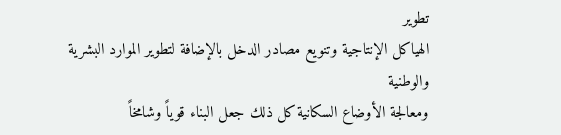تطوير
الهياكل الإنتاجية وتنويع مصادر الدخل بالإضافة لتطوير الموارد البشرية والوطنية
ومعالجة الأوضاع السكانية كل ذلك جعل البناء قوياً وشامخاً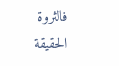فالثروة الحقيقة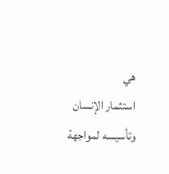هي
استثمار الإنسان وتأسيسه لمواجهة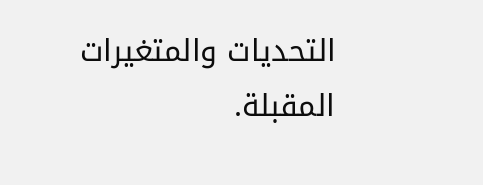التحديات والمتغيرات المقبلة.